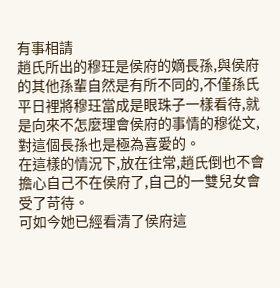有事相請
趙氏所出的穆玨是侯府的嫡長孫,與侯府的其他孫輩自然是有所不同的,不僅孫氏平日裡將穆玨當成是眼珠子一樣看待,就是向來不怎麼理會侯府的事情的穆從文,對這個長孫也是極為喜愛的。
在這樣的情況下,放在往常,趙氏倒也不會擔心自己不在侯府了,自己的一雙兒女會受了苛待。
可如今她已經看清了侯府這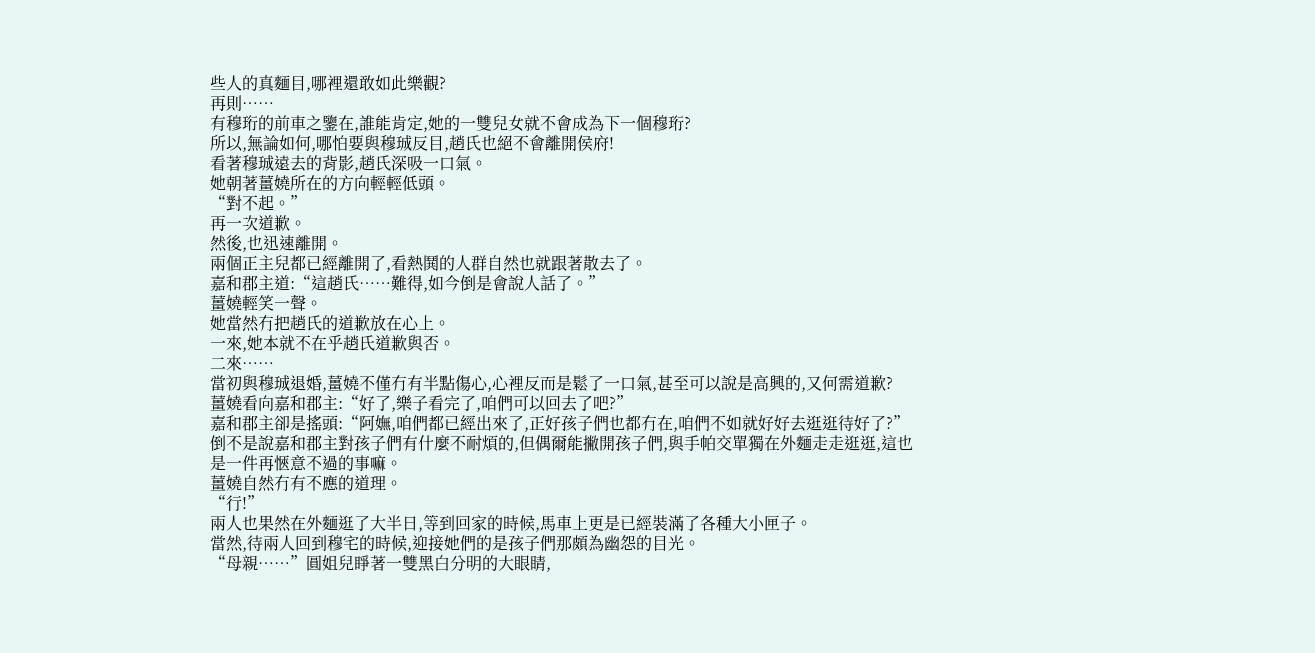些人的真麵目,哪裡還敢如此樂觀?
再則……
有穆珩的前車之鑒在,誰能肯定,她的一雙兒女就不會成為下一個穆珩?
所以,無論如何,哪怕要與穆珹反目,趙氏也絕不會離開侯府!
看著穆珹遠去的背影,趙氏深吸一口氣。
她朝著薑嬈所在的方向輕輕低頭。
“對不起。”
再一次道歉。
然後,也迅速離開。
兩個正主兒都已經離開了,看熱鬨的人群自然也就跟著散去了。
嘉和郡主道:“這趙氏……難得,如今倒是會說人話了。”
薑嬈輕笑一聲。
她當然冇把趙氏的道歉放在心上。
一來,她本就不在乎趙氏道歉與否。
二來……
當初與穆珹退婚,薑嬈不僅冇有半點傷心,心裡反而是鬆了一口氣,甚至可以說是高興的,又何需道歉?
薑嬈看向嘉和郡主:“好了,樂子看完了,咱們可以回去了吧?”
嘉和郡主卻是搖頭:“阿嫵,咱們都已經出來了,正好孩子們也都冇在,咱們不如就好好去逛逛待好了?”
倒不是說嘉和郡主對孩子們有什麼不耐煩的,但偶爾能撇開孩子們,與手帕交單獨在外麵走走逛逛,這也是一件再愜意不過的事嘛。
薑嬈自然冇有不應的道理。
“行!”
兩人也果然在外麵逛了大半日,等到回家的時候,馬車上更是已經裝滿了各種大小匣子。
當然,待兩人回到穆宅的時候,迎接她們的是孩子們那頗為幽怨的目光。
“母親……”圓姐兒睜著一雙黑白分明的大眼睛,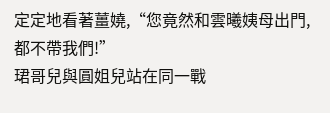定定地看著薑嬈,“您竟然和雲曦姨母出門,都不帶我們!”
珺哥兒與圓姐兒站在同一戰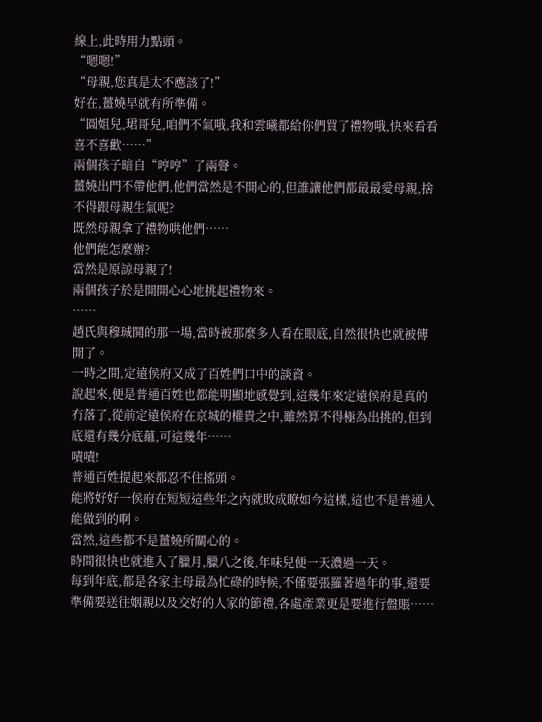線上,此時用力點頭。
“嗯嗯!”
“母親,您真是太不應該了!”
好在,薑嬈早就有所準備。
“圓姐兒,珺哥兒,咱們不氣哦,我和雲曦都給你們買了禮物哦,快來看看喜不喜歡……”
兩個孩子暗自“哼哼”了兩聲。
薑嬈出門不帶他們,他們當然是不開心的,但誰讓他們都最最愛母親,捨不得跟母親生氣呢?
既然母親拿了禮物哄他們……
他們能怎麼辦?
當然是原諒母親了!
兩個孩子於是開開心心地挑起禮物來。
……
趙氏與穆珹鬨的那一場,當時被那麼多人看在眼底,自然很快也就被傳開了。
一時之間,定遠侯府又成了百姓們口中的談資。
說起來,便是普通百姓也都能明顯地感覺到,這幾年來定遠侯府是真的冇落了,從前定遠侯府在京城的權貴之中,雖然算不得極為出挑的,但到底還有幾分底蘊,可這幾年……
嘖嘖!
普通百姓提起來都忍不住搖頭。
能將好好一侯府在短短這些年之內就敗成瞭如今這樣,這也不是普通人能做到的啊。
當然,這些都不是薑嬈所關心的。
時間很快也就進入了臘月,臘八之後,年味兒便一天濃過一天。
每到年底,都是各家主母最為忙碌的時候,不僅要張羅著過年的事,還要準備要送往姻親以及交好的人家的節禮,各處產業更是要進行盤賬……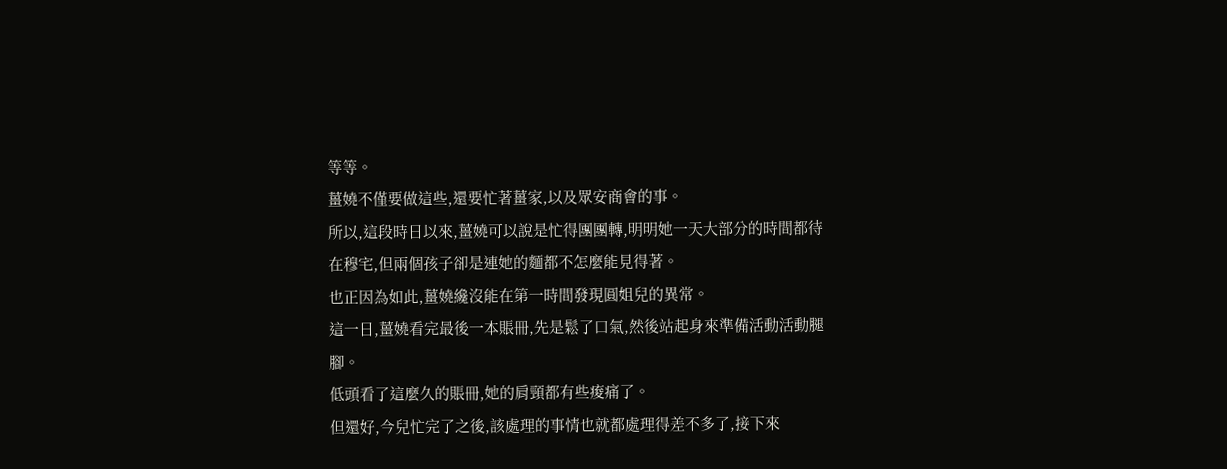等等。
薑嬈不僅要做這些,還要忙著薑家,以及眾安商會的事。
所以,這段時日以來,薑嬈可以說是忙得團團轉,明明她一天大部分的時間都待在穆宅,但兩個孩子卻是連她的麵都不怎麼能見得著。
也正因為如此,薑嬈纔沒能在第一時間發現圓姐兒的異常。
這一日,薑嬈看完最後一本賬冊,先是鬆了口氣,然後站起身來準備活動活動腿腳。
低頭看了這麼久的賬冊,她的肩頸都有些痠痛了。
但還好,今兒忙完了之後,該處理的事情也就都處理得差不多了,接下來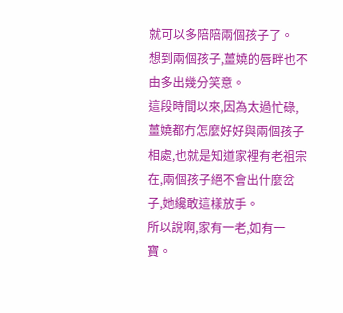就可以多陪陪兩個孩子了。
想到兩個孩子,薑嬈的唇畔也不由多出幾分笑意。
這段時間以來,因為太過忙碌,薑嬈都冇怎麼好好與兩個孩子相處,也就是知道家裡有老祖宗在,兩個孩子絕不會出什麼岔子,她纔敢這樣放手。
所以說啊,家有一老,如有一寶。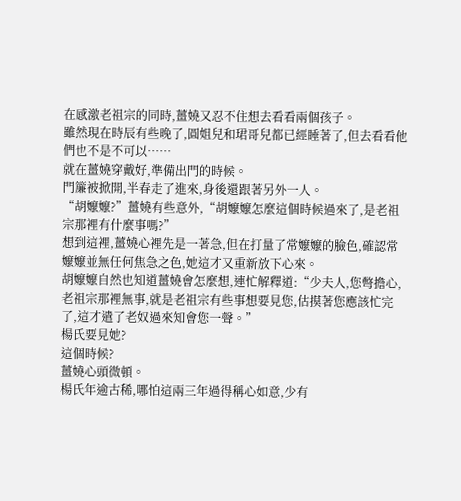在感激老祖宗的同時,薑嬈又忍不住想去看看兩個孩子。
雖然現在時辰有些晚了,圓姐兒和珺哥兒都已經睡著了,但去看看他們也不是不可以……
就在薑嬈穿戴好,準備出門的時候。
門簾被掀開,半春走了進來,身後還跟著另外一人。
“胡嬤嬤?”薑嬈有些意外,“胡嬤嬤怎麼這個時候過來了,是老祖宗那裡有什麼事嗎?”
想到這裡,薑嬈心裡先是一著急,但在打量了常嬤嬤的臉色,確認常嬤嬤並無任何焦急之色,她這才又重新放下心來。
胡嬤嬤自然也知道薑嬈會怎麼想,連忙解釋道:“少夫人,您彆擔心,老祖宗那裡無事,就是老祖宗有些事想要見您,估摸著您應該忙完了,這才遣了老奴過來知會您一聲。”
楊氏要見她?
這個時候?
薑嬈心頭微頓。
楊氏年逾古稀,哪怕這兩三年過得稱心如意,少有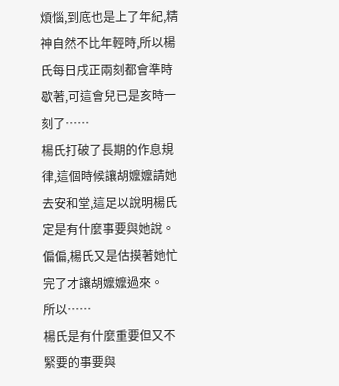煩惱,到底也是上了年紀,精神自然不比年輕時,所以楊氏每日戌正兩刻都會準時歇著,可這會兒已是亥時一刻了……
楊氏打破了長期的作息規律,這個時候讓胡嬤嬤請她去安和堂,這足以說明楊氏定是有什麼事要與她說。
偏偏,楊氏又是估摸著她忙完了才讓胡嬤嬤過來。
所以……
楊氏是有什麼重要但又不緊要的事要與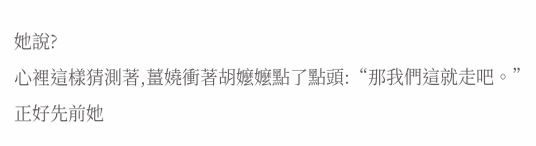她說?
心裡這樣猜測著,薑嬈衝著胡嬤嬤點了點頭:“那我們這就走吧。”
正好先前她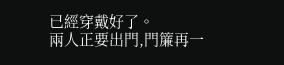已經穿戴好了。
兩人正要出門,門簾再一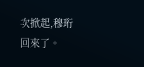次掀起,穆珩回來了。